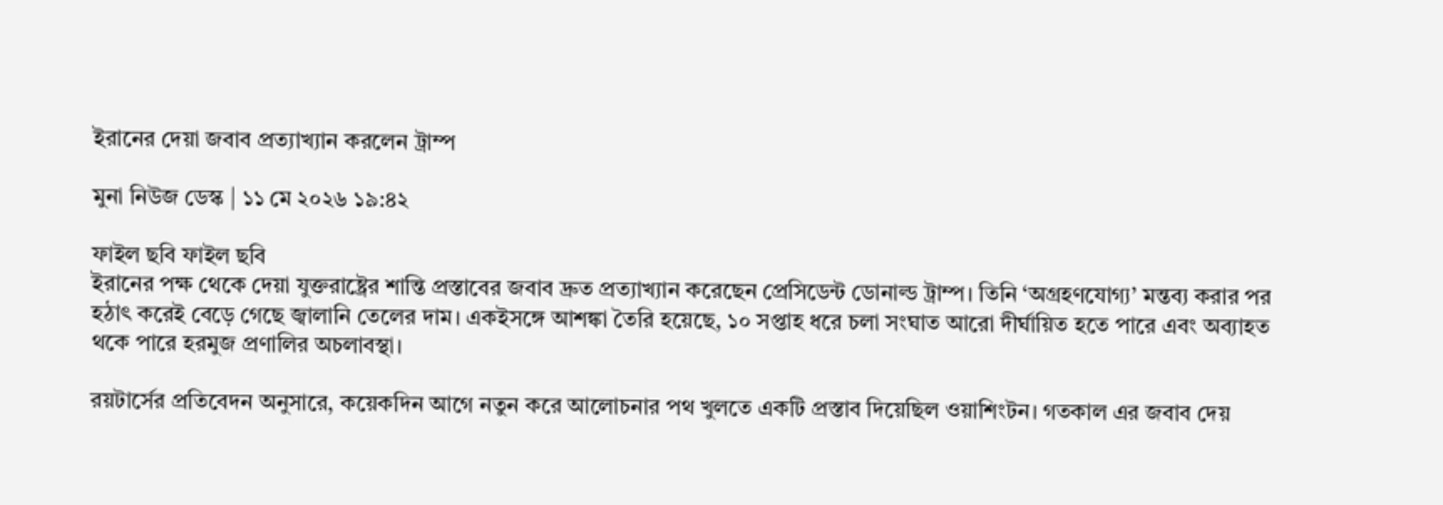ইরানের দেয়া জবাব প্রত্যাখ্যান করলেন ট্রাম্প

মুনা নিউজ ডেস্ক | ১১ মে ২০২৬ ১৯:৪২

ফাইল ছবি ফাইল ছবি
ইরানের পক্ষ থেকে দেয়া যুক্তরাষ্ট্রের শান্তি প্রস্তাবের জবাব দ্রুত প্রত্যাখ্যান করেছেন প্রেসিডেন্ট ডোনাল্ড ট্রাম্প। তিনি ‘অগ্রহণযোগ্য’ মন্তব্য করার পর হঠাৎ করেই বেড়ে গেছে জ্বালানি তেলের দাম। একইসঙ্গে আশঙ্কা তৈরি হয়েছে, ১০ সপ্তাহ ধরে চলা সংঘাত আরো দীর্ঘায়িত হতে পারে এবং অব্যাহত থকে পারে হরমুজ প্রণালির অচলাবস্থা।

রয়টার্সের প্রতিবেদন অনুসারে, কয়েকদিন আগে নতুন করে আলোচনার পথ খুলতে একটি প্রস্তাব দিয়েছিল ওয়াশিংটন। গতকাল এর জবাব দেয়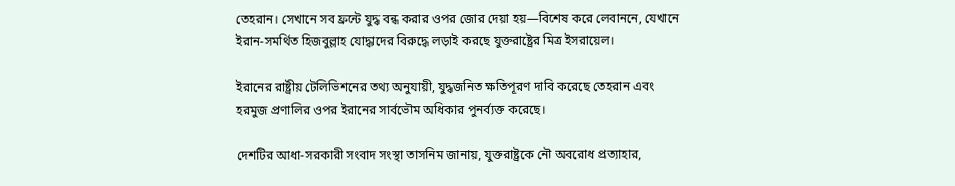তেহরান। সেখানে সব ফ্রন্টে যুদ্ধ বন্ধ করার ওপর জোর দেয়া হয়—বিশেষ করে লেবাননে, যেখানে ইরান-সমর্থিত হিজবুল্লাহ যোদ্ধাদের বিরুদ্ধে লড়াই করছে যুক্তরাষ্ট্রের মিত্র ইসরায়েল।

ইরানের রাষ্ট্রীয় টেলিভিশনের তথ্য অনুযায়ী, যুদ্ধজনিত ক্ষতিপূরণ দাবি করেছে তেহরান এবং হরমুজ প্রণালির ওপর ইরানের সার্বভৌম অধিকার পুনর্ব্যক্ত করেছে।

দেশটির আধা-সরকারী সংবাদ সংস্থা তাসনিম জানায়, যুক্তরাষ্ট্রকে নৌ অবরোধ প্রত্যাহার,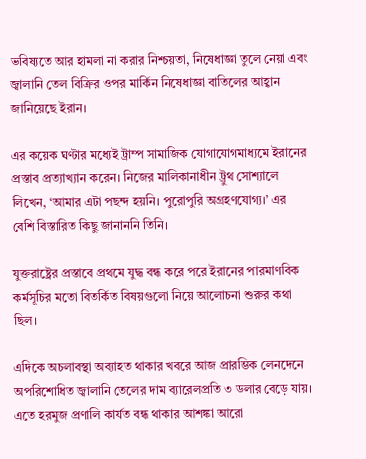ভবিষ্যতে আর হামলা না করার নিশ্চয়তা, নিষেধাজ্ঞা তুলে নেয়া এবং জ্বালানি তেল বিক্রির ওপর মার্কিন নিষেধাজ্ঞা বাতিলের আহ্বান জানিয়েছে ইরান।

এর কয়েক ঘণ্টার মধ্যেই ট্রাম্প সামাজিক যোগাযোগমাধ্যমে ইরানের প্রস্তাব প্রত্যাখ্যান করেন। নিজের মালিকানাধীন ট্রুথ সোশ্যালে লিখেন, ‘আমার এটা পছন্দ হয়নি। পুরোপুরি অগ্রহণযোগ্য।’ এর বেশি বিস্তারিত কিছু জানাননি তিনি।

যুক্তরাষ্ট্রের প্রস্তাবে প্রথমে যুদ্ধ বন্ধ করে পরে ইরানের পারমাণবিক কর্মসূচির মতো বিতর্কিত বিষয়গুলো নিয়ে আলোচনা শুরুর কথা ছিল।

এদিকে অচলাবস্থা অব্যাহত থাকার খবরে আজ প্রারম্ভিক লেনদেনে অপরিশোধিত জ্বালানি তেলের দাম ব্যারেলপ্রতি ৩ ডলার বেড়ে যায়। এতে হরমুজ প্রণালি কার্যত বন্ধ থাকার আশঙ্কা আরো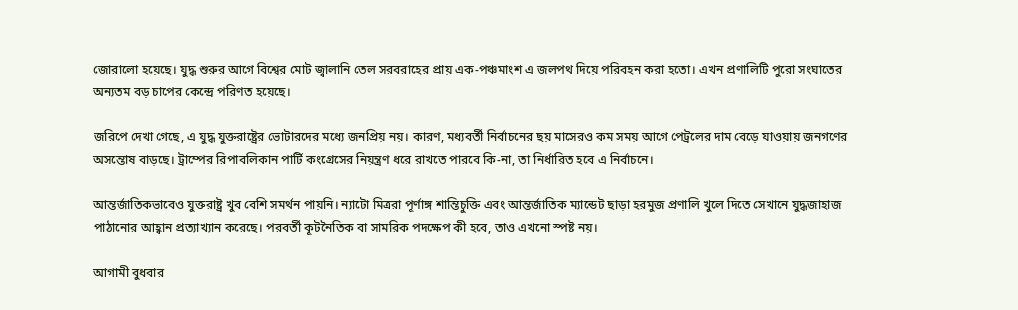জোরালো হয়েছে। যুদ্ধ শুরুর আগে বিশ্বের মোট জ্বালানি তেল সরবরাহের প্রায় এক-পঞ্চমাংশ এ জলপথ দিয়ে পরিবহন করা হতো। এখন প্রণালিটি পুরো সংঘাতের অন্যতম বড় চাপের কেন্দ্রে পরিণত হয়েছে।

জরিপে দেখা গেছে, এ যুদ্ধ যুক্তরাষ্ট্রের ভোটারদের মধ্যে জনপ্রিয় নয়। কারণ, মধ্যবর্তী নির্বাচনের ছয় মাসেরও কম সময় আগে পেট্রলের দাম বেড়ে যাওয়ায় জনগণের অসন্তোষ বাড়ছে। ট্রাম্পের রিপাবলিকান পার্টি কংগ্রেসের নিয়ন্ত্রণ ধরে রাখতে পারবে কি-না, তা নির্ধারিত হবে এ নির্বাচনে।

আন্তর্জাতিকভাবেও যুক্তরাষ্ট্র খুব বেশি সমর্থন পায়নি। ন্যাটো মিত্ররা পূর্ণাঙ্গ শান্তিচুক্তি এবং আন্তর্জাতিক ম্যান্ডেট ছাড়া হরমুজ প্রণালি খুলে দিতে সেখানে যুদ্ধজাহাজ পাঠানোর আহ্বান প্রত্যাখ্যান করেছে। পরবর্তী কূটনৈতিক বা সামরিক পদক্ষেপ কী হবে, তাও এখনো স্পষ্ট নয়।

আগামী বুধবার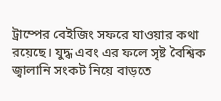ট্রাম্পের বেইজিং সফরে যাওয়ার কথা রয়েছে। যুদ্ধ এবং এর ফলে সৃষ্ট বৈশ্বিক জ্বালানি সংকট নিয়ে বাড়তে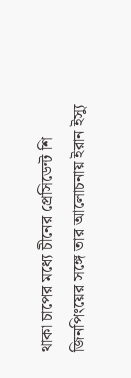থাকা চাপের মধ্যে চীনের প্রেসিডেন্ট শি জিনপিংয়ের সঙ্গে তার আলোচনায় ইরান ইস্যু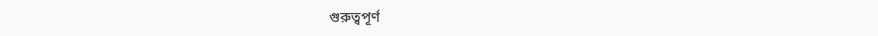গুরুত্বপূর্ণ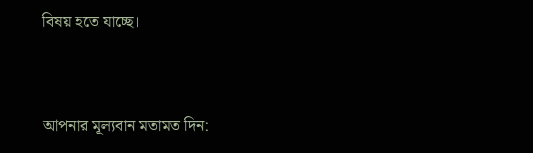বিষয় হতে যাচ্ছে।


আপনার মূল্যবান মতামত দিন: